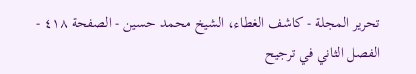تحرير المجلة - كاشف الغطاء، الشيخ محمد حسين - الصفحة ٤١٨ - الفصل الثاني في ترجيح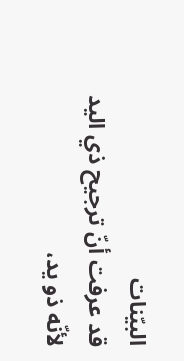البيّنات
قد عرفت أنّ ترجيح ذي اليد لأنّه ذو يد،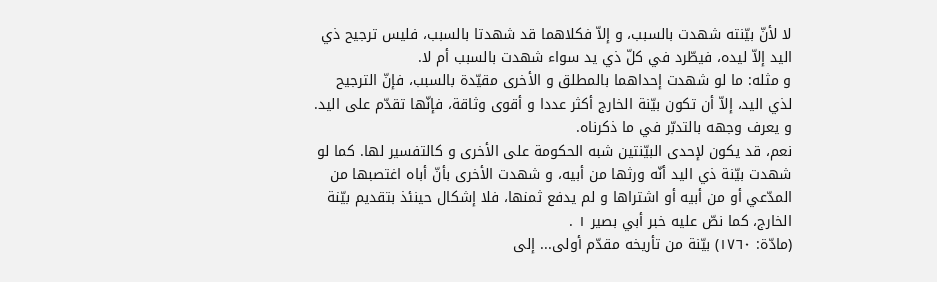لا لأنّ بيّنته شهدت بالسبب، و إلاّ فكلاهما قد شهدتا بالسبب، فليس ترجيح ذي اليد إلاّ ليده، فيطّرد في كلّ ذي يد سواء شهدت بالسبب أم لا.
و مثله: ما لو شهدت إحداهما بالمطلق و الأخرى مقيّدة بالسبب، فإنّ الترجيح لذي اليد، إلاّ أن تكون بيّنة الخارج أكثر عددا و أقوى وثاقة، فإنّها تقدّم على اليد.
و يعرف وجهه بالتدبّر في ما ذكرناه.
نعم، قد يكون لإحدى البيّنتين شبه الحكومة على الأخرى و كالتفسير لها. كما لو شهدت بيّنة ذي اليد أنّه ورثها من أبيه، و شهدت الأخرى بأنّ أباه اغتصبها من المدّعي أو من أبيه أو اشتراها و لم يدفع ثمنها، فلا إشكال حينئذ بتقديم بيّنة الخارج، كما نصّ عليه خبر أبي بصير ١ .
(مادّة: ١٧٦٠) بيّنة من تأريخه مقدّم أولى... إلى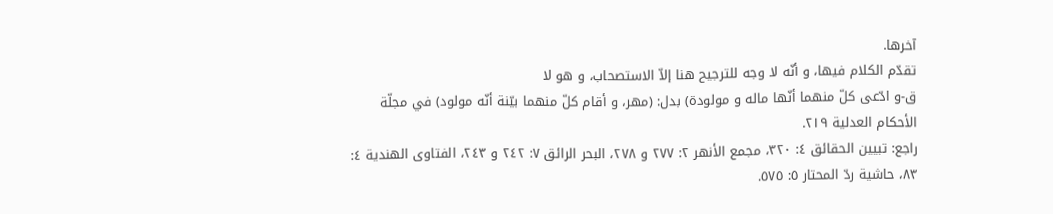آخرها.
تقدّم الكلام فيها، و أنّه لا وجه للترجيح هنا إلاّ الاستصحاب، و هو لا
ق-و ادّعى كلّ منهما أنّها ماله و مولودة) بدل: (مهر، و أقام كلّ منهما بيّنة أنّه مولود) في مجلّة الأحكام العدلية ٢١٩.
راجع: تبيين الحقائق ٤: ٣٢٠، مجمع الأنهر ٢: ٢٧٧ و ٢٧٨، البحر الرائق ٧: ٢٤٢ و ٢٤٣، الفتاوى الهندية ٤: ٨٣، حاشية ردّ المحتار ٥: ٥٧٥.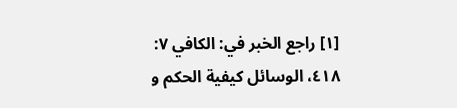[١] راجع الخبر في: الكافي ٧: ٤١٨، الوسائل كيفية الحكم و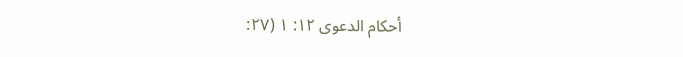أحكام الدعوى ١٢: ١ (٢٧: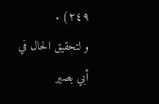٢٤٩) .
و لتحقيق الحال في أبي بصير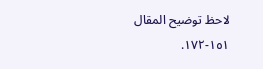لاحظ توضيح المقال ١٥١-١٧٢.